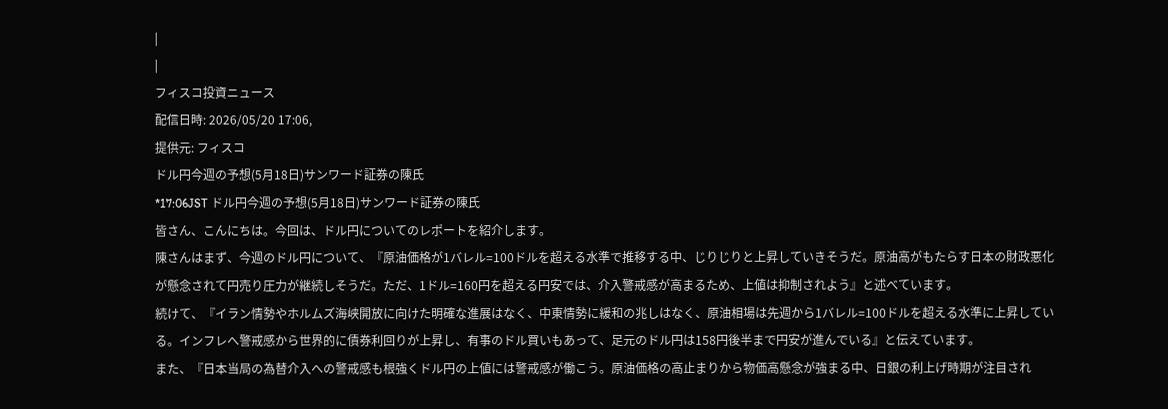|
|
フィスコ投資ニュース
配信日時: 2026/05/20 17:06,
提供元: フィスコ
ドル円今週の予想(5月18日)サンワード証券の陳氏
*17:06JST ドル円今週の予想(5月18日)サンワード証券の陳氏
皆さん、こんにちは。今回は、ドル円についてのレポートを紹介します。
陳さんはまず、今週のドル円について、『原油価格が1バレル=100ドルを超える水準で推移する中、じりじりと上昇していきそうだ。原油高がもたらす日本の財政悪化が懸念されて円売り圧力が継続しそうだ。ただ、1ドル=160円を超える円安では、介入警戒感が高まるため、上値は抑制されよう』と述べています。
続けて、『イラン情勢やホルムズ海峡開放に向けた明確な進展はなく、中東情勢に緩和の兆しはなく、原油相場は先週から1バレル=100ドルを超える水準に上昇している。インフレへ警戒感から世界的に債券利回りが上昇し、有事のドル買いもあって、足元のドル円は158円後半まで円安が進んでいる』と伝えています。
また、『日本当局の為替介入への警戒感も根強くドル円の上値には警戒感が働こう。原油価格の高止まりから物価高懸念が強まる中、日銀の利上げ時期が注目され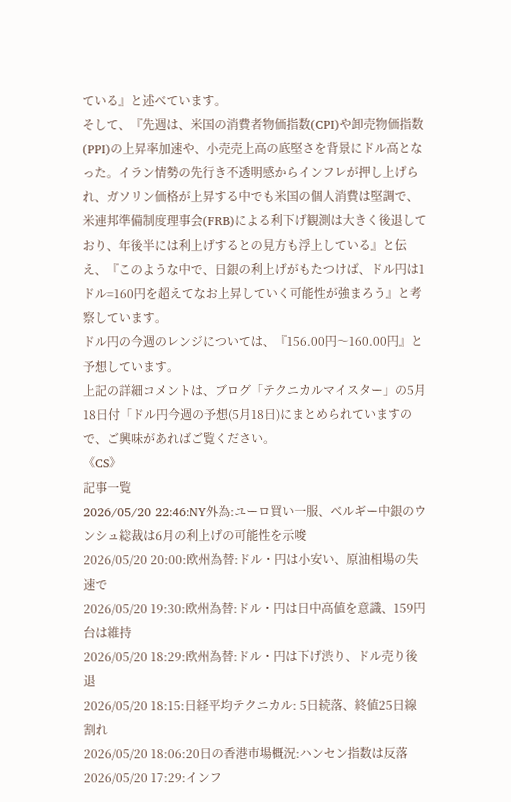ている』と述べています。
そして、『先週は、米国の消費者物価指数(CPI)や卸売物価指数(PPI)の上昇率加速や、小売売上高の底堅さを背景にドル高となった。イラン情勢の先行き不透明感からインフレが押し上げられ、ガソリン価格が上昇する中でも米国の個人消費は堅調で、米連邦準備制度理事会(FRB)による利下げ観測は大きく後退しており、年後半には利上げするとの見方も浮上している』と伝え、『このような中で、日銀の利上げがもたつけば、ドル円は1ドル=160円を超えてなお上昇していく可能性が強まろう』と考察しています。
ドル円の今週のレンジについては、『156.00円〜160.00円』と予想しています。
上記の詳細コメントは、ブログ「テクニカルマイスター」の5月18日付「ドル円今週の予想(5月18日)にまとめられていますので、ご興味があればご覧ください。
《CS》
記事一覧
2026/05/20 22:46:NY外為:ユーロ買い一服、ベルギー中銀のウンシュ総裁は6月の利上げの可能性を示唆
2026/05/20 20:00:欧州為替:ドル・円は小安い、原油相場の失速で
2026/05/20 19:30:欧州為替:ドル・円は日中高値を意識、159円台は維持
2026/05/20 18:29:欧州為替:ドル・円は下げ渋り、ドル売り後退
2026/05/20 18:15:日経平均テクニカル: 5日続落、終値25日線割れ
2026/05/20 18:06:20日の香港市場概況:ハンセン指数は反落
2026/05/20 17:29:インフ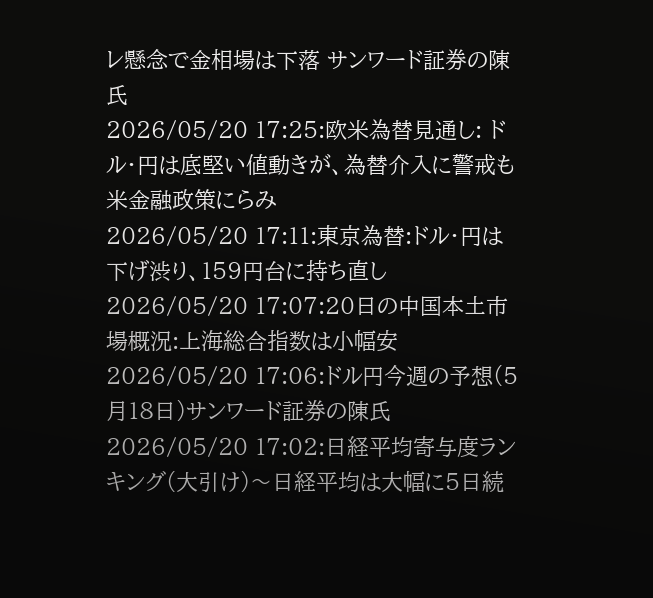レ懸念で金相場は下落 サンワード証券の陳氏
2026/05/20 17:25:欧米為替見通し: ドル・円は底堅い値動きが、為替介入に警戒も米金融政策にらみ
2026/05/20 17:11:東京為替:ドル・円は下げ渋り、159円台に持ち直し
2026/05/20 17:07:20日の中国本土市場概況:上海総合指数は小幅安
2026/05/20 17:06:ドル円今週の予想(5月18日)サンワード証券の陳氏
2026/05/20 17:02:日経平均寄与度ランキング(大引け)〜日経平均は大幅に5日続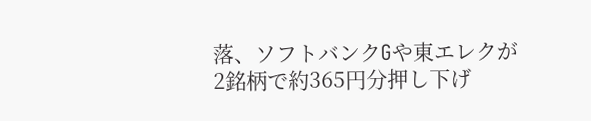落、ソフトバンクGや東エレクが2銘柄で約365円分押し下げ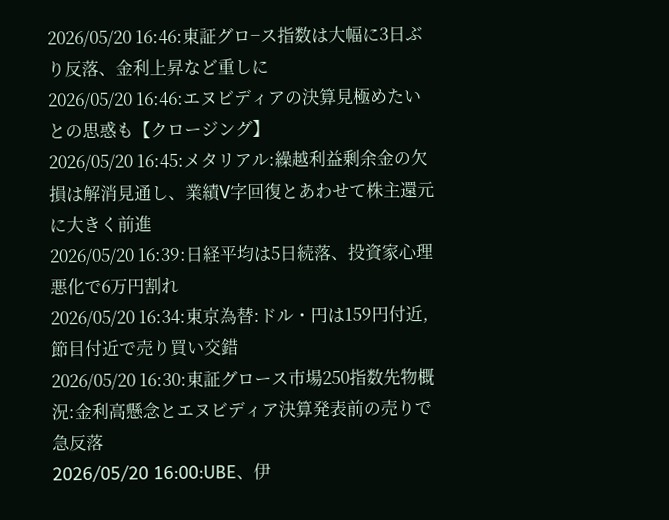2026/05/20 16:46:東証グロ−ス指数は大幅に3日ぶり反落、金利上昇など重しに
2026/05/20 16:46:エヌビディアの決算見極めたいとの思惑も【クロージング】
2026/05/20 16:45:メタリアル:繰越利益剰余金の欠損は解消見通し、業績V字回復とあわせて株主還元に大きく前進
2026/05/20 16:39:日経平均は5日続落、投資家心理悪化で6万円割れ
2026/05/20 16:34:東京為替:ドル・円は159円付近,節目付近で売り買い交錯
2026/05/20 16:30:東証グロース市場250指数先物概況:金利高懸念とエヌビディア決算発表前の売りで急反落
2026/05/20 16:00:UBE、伊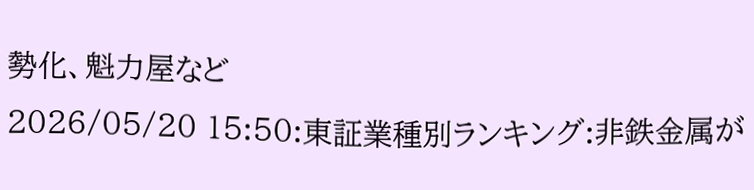勢化、魁力屋など
2026/05/20 15:50:東証業種別ランキング:非鉄金属が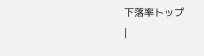下落率トップ
|